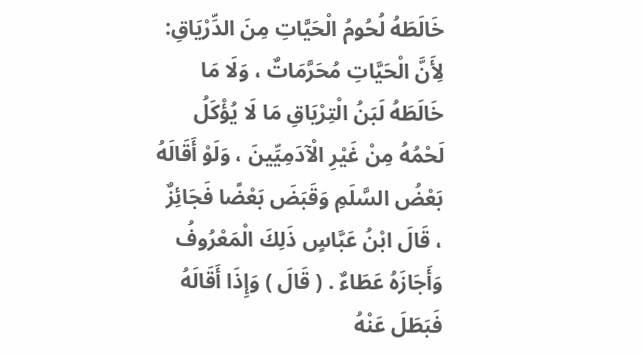خَالَطَهُ لُحُومُ الْحَيَّاتِ مِنَ الدِّرْيَاقِ: لِأَنَّ الْحَيَّاتِ مُحَرَّمَاتٌ ، وَلَا مَا خَالَطَهُ لَبَنُ الْتِرْيَاقِ مَا لَا يُؤْكَلُ لَحْمُهُ مِنْ غَيْرِ الْآدَمِيِّينَ ، وَلَوْ أَقَالَهُ بَعْضُ السَّلَمِ وَقَبَضَ بَعْضًا فَجَائِزٌ ، قَالَ ابْنُ عَبَّاسٍ ذَلِكَ الْمَعْرُوفُ وَأَجَازَهُ عَطَاءٌ . ( قَالَ ) وَإِذَا أَقَالَهُ فَبَطَلَ عَنْهُ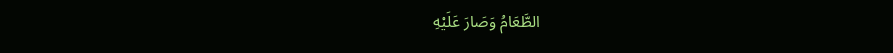الطَّعَامُ وَصَارَ عَلَيْهِ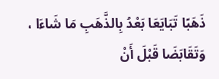ذَهَبًا تَبَايَعَا بَعْدُ بِالذَّهَبِ مَا شَاءَا ، وَتَقَابَضَا قَبْلَ أَنْ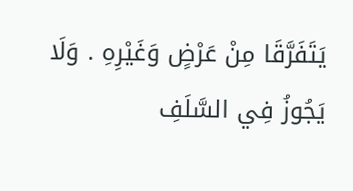يَتَفَرَّقَا مِنْ عَرْضٍ وَغَيْرِهِ . وَلَا يَجُوزُ فِي السَّلَفِ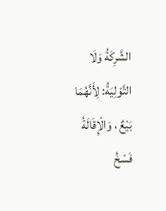الشَّرِكَةُ وَلَا التَّوْلِيَةُ: لِأَنَّهُمَا بَيْعٌ ، وَالْإِقَالَةُ فَسْخُ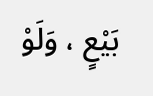بَيْعٍ ، وَلَوْ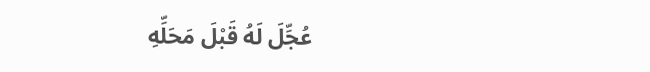عُجِّلَ لَهُ قَبْلَ مَحَلِّهِ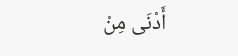أَدْنَى مِنْ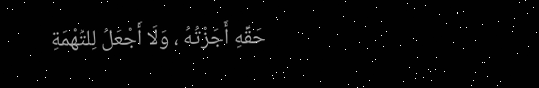حَقِّهِ أَجَزْتُهُ ، وَلَا أَجْعَلُ لِلتُهْمَةِ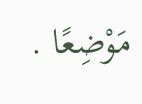مَوْضِعًا .